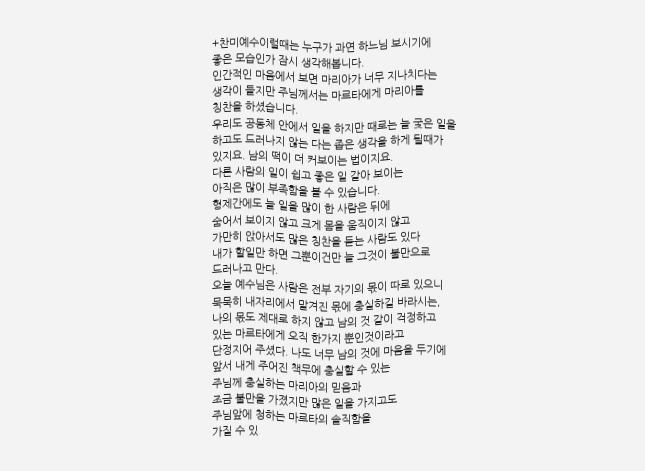+찬미예수이럴때는 누구가 과연 하느님 보시기에
좋은 모습인가 잠시 생각해봅니다.
인간적인 마음에서 보면 마리아가 너무 지나치다는
생각이 들지만 주님께서는 마르타에게 마리아를
칭찬을 하셨습니다.
우리도 공동체 안에서 일을 하지만 때로는 늘 궂은 일을
하고도 드러나지 않는 다는 좁은 생각을 하게 될때가
있지요. 남의 떡이 더 커보이는 법이지요.
다른 사람의 일이 쉽고 좋은 일 같아 보이는
아직은 많이 부족함을 볼 수 있습니다.
형제간에도 늘 일을 많이 한 사람은 뒤에
숨어서 보이지 않고 크게 몸을 움직이지 않고
가만히 앉아서도 많은 칭찬을 듣는 사람도 있다
내가 할일만 하면 그뿐이건만 늘 그것이 불만으로
드러나고 만다.
오늘 예수님은 사람은 전부 자기의 몫이 따로 있으니
묵묵히 내자리에서 맡겨진 몫에 충실하길 바라시는,
나의 몫도 제대로 하지 않고 남의 것 같이 걱정하고
있는 마르타에게 오직 한가지 뿐인것이라고
단정지어 주셨다. 나도 너무 남의 것에 마음을 두기에
앞서 내게 주어진 책무에 충실할 수 있는
주님께 충실하는 마리아의 믿음과
조금 불만을 가졌지만 많은 일을 가지고도
주님앞에 청하는 마르타의 솔직함을
가질 수 있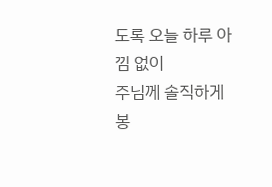도록 오늘 하루 아낌 없이
주님께 솔직하게 봉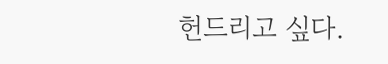헌드리고 싶다.